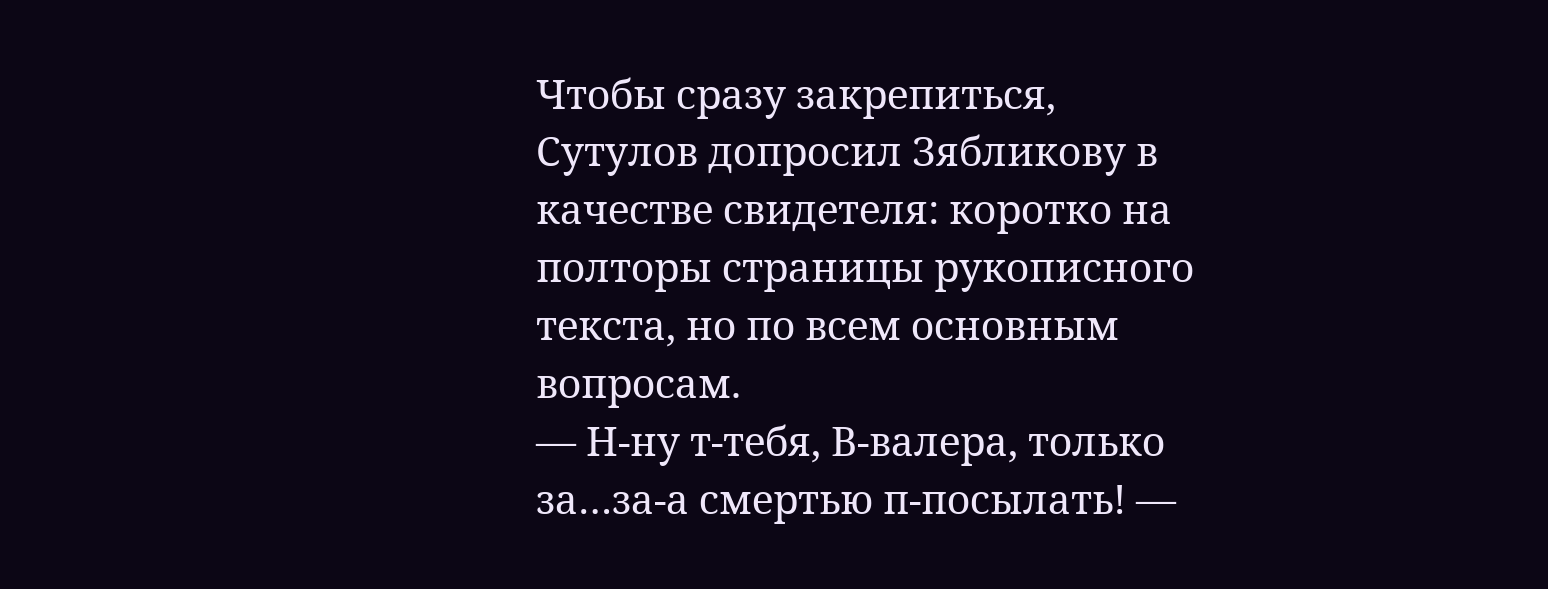Чтобы сразу закрепиться, Сутулов допросил Зябликову в качестве свидетеля: коротко на полторы страницы рукописного текста, но по всем основным вопросам.
— Н-ну т-тебя, В-валера, только за…за-а смертью п-посылать! —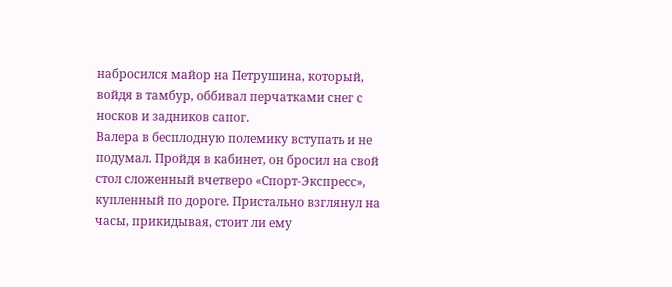набросился майор на Петрушина, который, войдя в тамбур, оббивал перчатками снег с носков и задников сапог.
Валера в бесплодную полемику вступать и не подумал. Пройдя в кабинет, он бросил на свой стол сложенный вчетверо «Спорт-Экспресс», купленный по дороге. Пристально взглянул на часы, прикидывая, стоит ли ему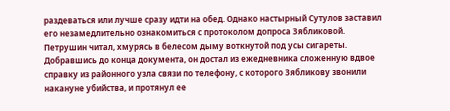раздеваться или лучше сразу идти на обед. Однако настырный Сутулов заставил его незамедлительно ознакомиться с протоколом допроса Зябликовой. Петрушин читал, хмурясь в белесом дыму воткнутой под усы сигареты. Добравшись до конца документа, он достал из ежедневника сложенную вдвое справку из районного узла связи по телефону, с которого Зябликову звонили накануне убийства, и протянул ее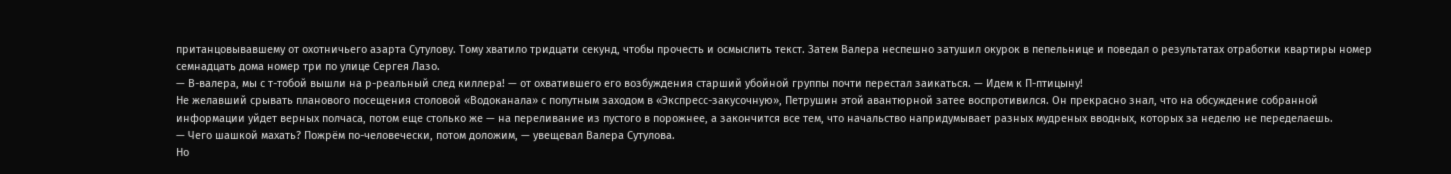пританцовывавшему от охотничьего азарта Сутулову. Тому хватило тридцати секунд, чтобы прочесть и осмыслить текст. Затем Валера неспешно затушил окурок в пепельнице и поведал о результатах отработки квартиры номер семнадцать дома номер три по улице Сергея Лазо.
— В-валера, мы с т-тобой вышли на р-реальный след киллера! — от охватившего его возбуждения старший убойной группы почти перестал заикаться. — Идем к П-птицыну!
Не желавший срывать планового посещения столовой «Водоканала» с попутным заходом в «Экспресс-закусочную», Петрушин этой авантюрной затее воспротивился. Он прекрасно знал, что на обсуждение собранной информации уйдет верных полчаса, потом еще столько же — на переливание из пустого в порожнее, а закончится все тем, что начальство напридумывает разных мудреных вводных, которых за неделю не переделаешь.
— Чего шашкой махать? Пожрём по-человечески, потом доложим, — увещевал Валера Сутулова.
Но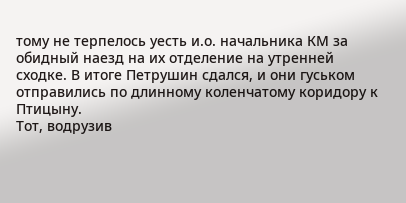тому не терпелось уесть и.о. начальника КМ за обидный наезд на их отделение на утренней сходке. В итоге Петрушин сдался, и они гуськом отправились по длинному коленчатому коридору к Птицыну.
Тот, водрузив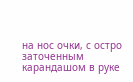на нос очки, с остро заточенным карандашом в руке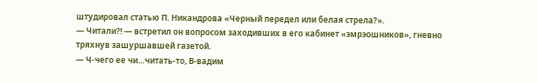штудировал статью П. Никандрова «Черный передел или белая стрела?».
— Читали?! — встретил он вопросом заходивших в его кабинет «эмрэошников», гневно тряхнув зашуршавшей газетой.
— Ч-чего ее чи…читать-то, В-вадим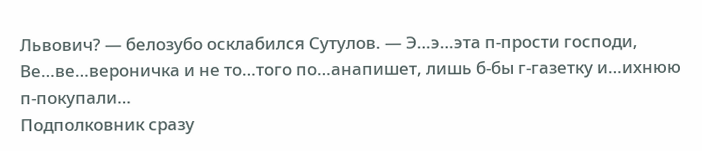Львович? — белозубо осклабился Сутулов. — Э…э…эта п-прости господи, Ве…ве…вероничка и не то…того по…анапишет, лишь б-бы г-газетку и…ихнюю п-покупали…
Подполковник сразу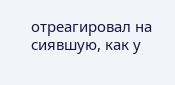отреагировал на сиявшую, как у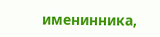именинника,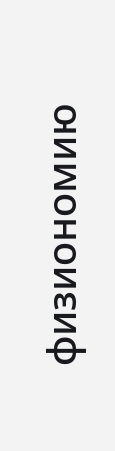физиономию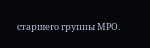старшего группы МРО.